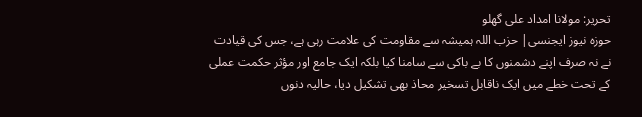تحریر: مولانا امداد علی گھلو
حوزہ نیوز ایجنسی| حزب اللہ ہمیشہ سے مقاومت کی علامت رہی ہے، جس کی قیادت نے نہ صرف اپنے دشمنوں کا بے باکی سے سامنا کیا بلکہ ایک جامع اور مؤثر حکمت عملی کے تحت خطے میں ایک ناقابل تسخیر محاذ بھی تشکیل دیا، حالیہ دنوں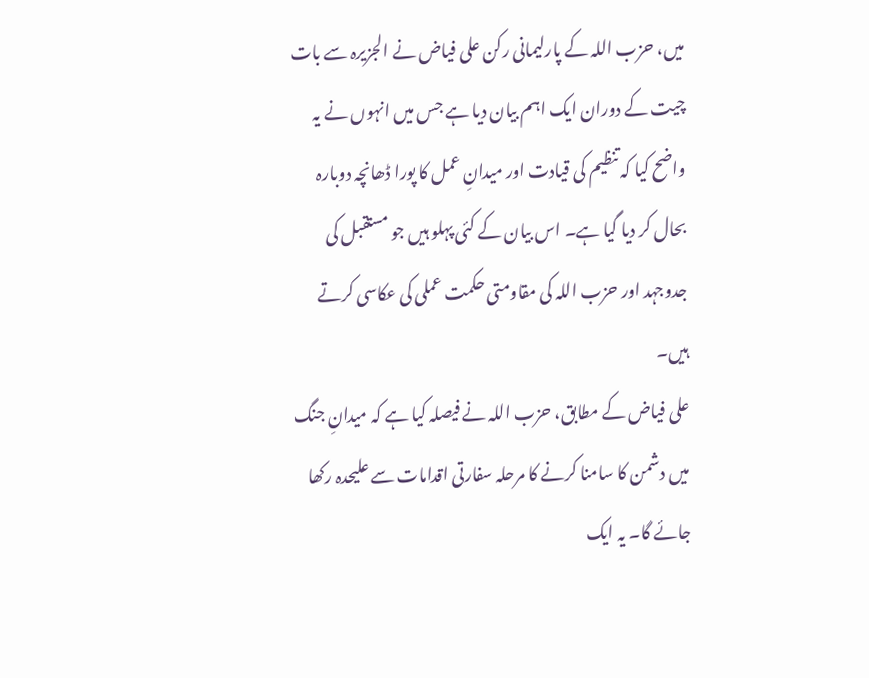میں، حزب اللہ کے پارلیمانی رکن علی فیاض نے الجزیرہ سے بات چیت کے دوران ایک اہم بیان دیا ہے جس میں انہوں نے یہ واضح کیا کہ تنظیم کی قیادت اور میدانِ عمل کا پورا ڈھانچہ دوبارہ بحال کر دیا گیا ہے۔ اس بیان کے کئی پہلو ہیں جو مستقبل کی جدوجہد اور حزب اللہ کی مقاومتی حکمت عملی کی عکاسی کرتے ہیں۔
علی فیاض کے مطابق، حزب اللہ نے فیصلہ کیا ہے کہ میدانِ جنگ میں دشمن کا سامنا کرنے کا مرحلہ سفارتی اقدامات سے علیحدہ رکھا جائے گا۔ یہ ایک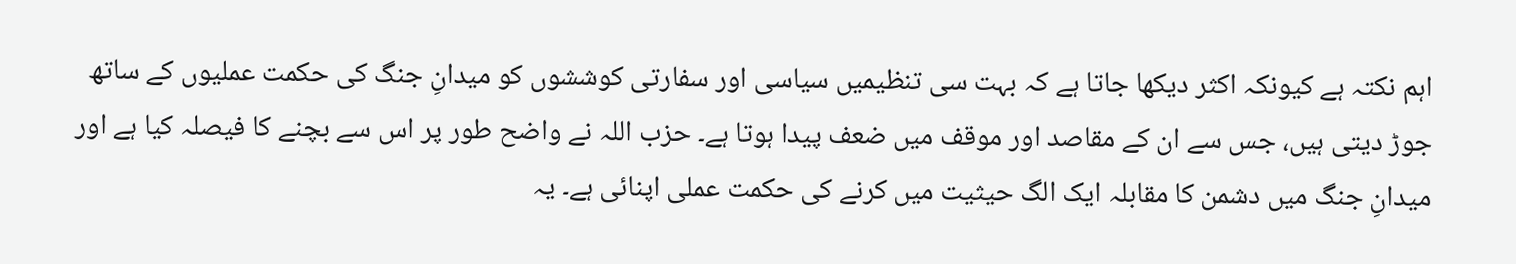اہم نکتہ ہے کیونکہ اکثر دیکھا جاتا ہے کہ بہت سی تنظیمیں سیاسی اور سفارتی کوششوں کو میدانِ جنگ کی حکمت عملیوں کے ساتھ جوڑ دیتی ہیں، جس سے ان کے مقاصد اور موقف میں ضعف پیدا ہوتا ہے۔ حزب اللہ نے واضح طور پر اس سے بچنے کا فیصلہ کیا ہے اور میدانِ جنگ میں دشمن کا مقابلہ ایک الگ حیثیت میں کرنے کی حکمت عملی اپنائی ہے۔ یہ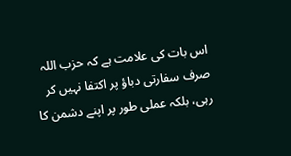اس بات کی علامت ہے کہ حزب اللہ صرف سفارتی دباؤ پر اکتفا نہیں کر رہی، بلکہ عملی طور پر اپنے دشمن کا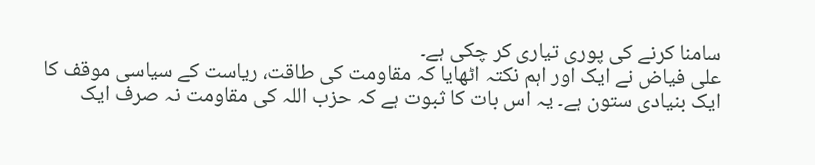سامنا کرنے کی پوری تیاری کر چکی ہے۔
علی فیاض نے ایک اور اہم نکتہ اٹھایا کہ مقاومت کی طاقت، ریاست کے سیاسی موقف کا ایک بنیادی ستون ہے۔ یہ اس بات کا ثبوت ہے کہ حزب اللہ کی مقاومت نہ صرف ایک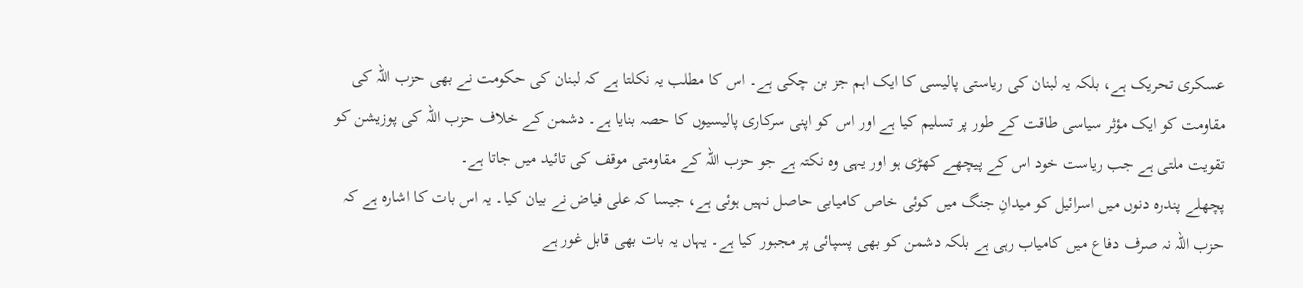عسکری تحریک ہے، بلکہ یہ لبنان کی ریاستی پالیسی کا ایک اہم جز بن چکی ہے۔ اس کا مطلب یہ نکلتا ہے کہ لبنان کی حکومت نے بھی حزب اللہ کی مقاومت کو ایک مؤثر سیاسی طاقت کے طور پر تسلیم کیا ہے اور اس کو اپنی سرکاری پالیسیوں کا حصہ بنایا ہے۔ دشمن کے خلاف حزب اللہ کی پوزیشن کو تقویت ملتی ہے جب ریاست خود اس کے پیچھے کھڑی ہو اور یہی وہ نکتہ ہے جو حزب اللہ کے مقاومتی موقف کی تائید میں جاتا ہے۔
پچھلے پندرہ دنوں میں اسرائیل کو میدانِ جنگ میں کوئی خاص کامیابی حاصل نہیں ہوئی ہے، جیسا کہ علی فیاض نے بیان کیا۔ یہ اس بات کا اشارہ ہے کہ حزب اللہ نہ صرف دفاع میں کامیاب رہی ہے بلکہ دشمن کو بھی پسپائی پر مجبور کیا ہے۔ یہاں یہ بات بھی قابل غور ہے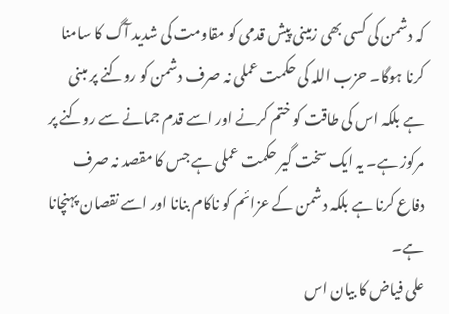کہ دشمن کی کسی بھی زمینی پیش قدمی کو مقاومت کی شدید آگ کا سامنا کرنا ہوگا۔ حزب اللہ کی حکمت عملی نہ صرف دشمن کو روکنے پر مبنی ہے بلکہ اس کی طاقت کو ختم کرنے اور اسے قدم جمانے سے روکنے پر مرکوز ہے۔ یہ ایک سخت گیر حکمت عملی ہے جس کا مقصد نہ صرف دفاع کرنا ہے بلکہ دشمن کے عزائم کو ناکام بنانا اور اسے نقصان پہنچانا ہے۔
علی فیاض کا بیان اس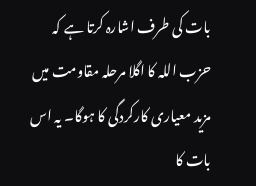بات کی طرف اشارہ کرتا ہے کہ حزب اللہ کا اگلا مرحلہ مقاومت میں مزید معیاری کارکردگی کا ہوگا۔ یہ اس بات کا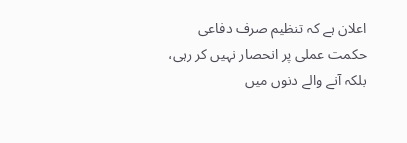اعلان ہے کہ تنظیم صرف دفاعی حکمت عملی پر انحصار نہیں کر رہی، بلکہ آنے والے دنوں میں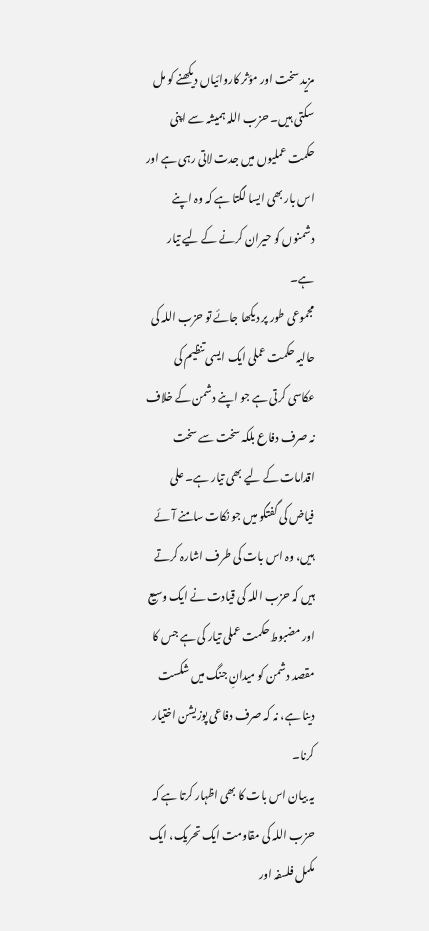مزید سخت اور مؤثر کاروائیاں دیکھنے کو مل سکتی ہیں۔ حزب اللہ ہمیشہ سے اپنی حکمت عملیوں میں جدت لاتی رہی ہے اور اس بار بھی ایسا لگتا ہے کہ وہ اپنے دشمنوں کو حیران کرنے کے لیے تیار ہے۔
مجموعی طور پر دیکھا جائے تو حزب اللہ کی حالیہ حکمت عملی ایک ایسی تنظیم کی عکاسی کرتی ہے جو اپنے دشمن کے خلاف نہ صرف دفاع بلکہ سخت سے سخت اقدامات کے لیے بھی تیار ہے۔ علی فیاض کی گفتگو میں جو نکات سامنے آئے ہیں، وہ اس بات کی طرف اشارہ کرتے ہیں کہ حزب اللہ کی قیادت نے ایک وسیع اور مضبوط حکمت عملی تیار کی ہے جس کا مقصد دشمن کو میدانِ جنگ میں شکست دینا ہے، نہ کہ صرف دفاعی پوزیشن اختیار کرنا۔
یہ بیان اس بات کا بھی اظہار کرتا ہے کہ حزب اللہ کی مقاومت ایک تحریک، ایک مکمل فلسفہ اور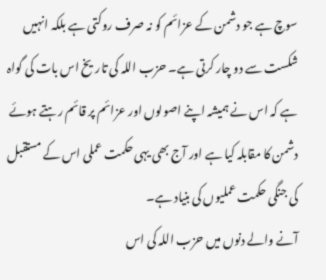سوچ ہے جو دشمن کے عزائم کو نہ صرف روکتی ہے بلکہ انہیں شکست سے دو چار کرتی ہے۔ حزب اللہ کی تاریخ اس بات کی گواہ ہے کہ اس نے ہمیشہ اپنے اصولوں اور عزائم پر قائم رہتے ہوئے دشمن کا مقابلہ کیا ہے اور آج بھی یہی حکمت عملی اس کے مستقبل کی جنگی حکمت عملیوں کی بنیاد ہے۔
آنے والے دنوں میں حزب اللہ کی اس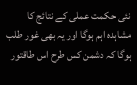نئی حکمت عملی کے نتائج کا مشاہدہ اہم ہوگا اور یہ بھی غور طلب ہوگا کہ دشمن کس طرح اس طاقتور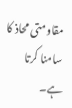مقاومتی محاذ کا سامنا کرتا ہے۔